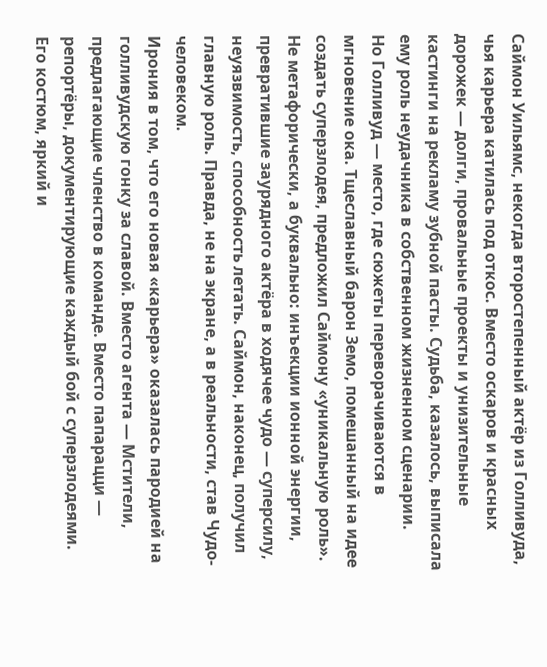Саймон Уильямс, некогда второстепенный актёр из Голливуда, чья карьера катилась под откос. Вместо оскаров и красных дорожек — долги, провальные проекты и унизительные кастинги на рекламу зубной пасты. Судьба, казалось, выписала ему роль неудачника в собственном жизненном сценарии.
Но Голливуд — место, где сюжеты переворачиваются в мгновение ока. Тщеславный барон Земо, помешанный на идее создать суперзлодея, предложил Саймону «уникальную роль». Не метафорически, а буквально: инъекции ионной энергии, превратившие заурядного актёра в ходячее чудо — суперсилу, неуязвимость, способность летать. Саймон, наконец, получил главную роль. Правда, не на экране, а в реальности, став Чудо-человеком.
Ирония в том, что его новая «карьера» оказалась пародией на голливудскую гонку за славой. Вместо агента — Мстители, предлагающие членство в команде. Вместо папарацци — репортёры, документирующие каждый бой с суперзлодеями. Его костюм, яркий и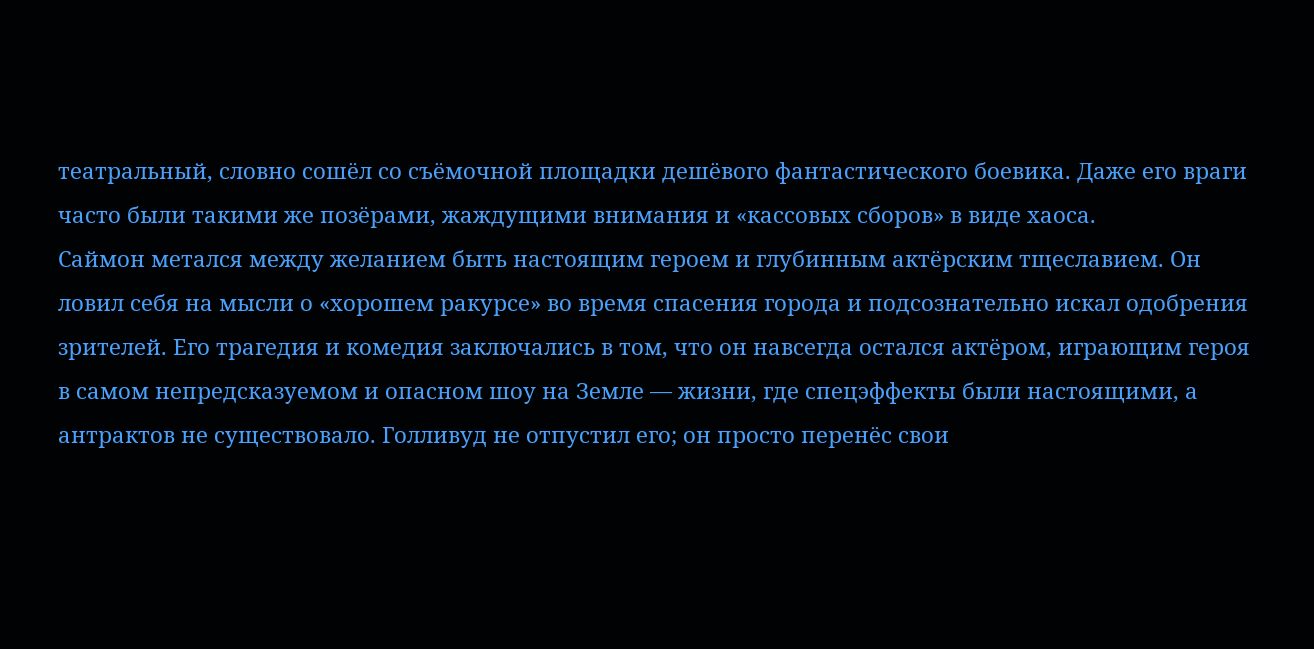театральный, словно сошёл со съёмочной площадки дешёвого фантастического боевика. Даже его враги часто были такими же позёрами, жаждущими внимания и «кассовых сборов» в виде хаоса.
Саймон метался между желанием быть настоящим героем и глубинным актёрским тщеславием. Он ловил себя на мысли о «хорошем ракурсе» во время спасения города и подсознательно искал одобрения зрителей. Его трагедия и комедия заключались в том, что он навсегда остался актёром, играющим героя в самом непредсказуемом и опасном шоу на Земле — жизни, где спецэффекты были настоящими, а антрактов не существовало. Голливуд не отпустил его; он просто перенёс свои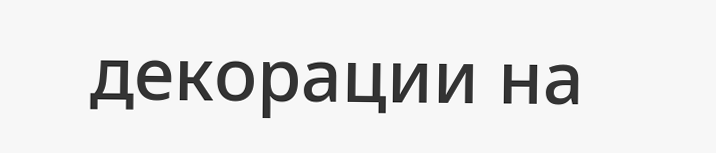декорации на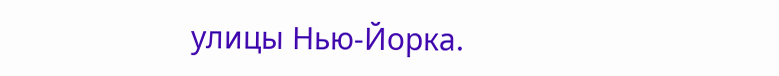улицы Нью-Йорка.